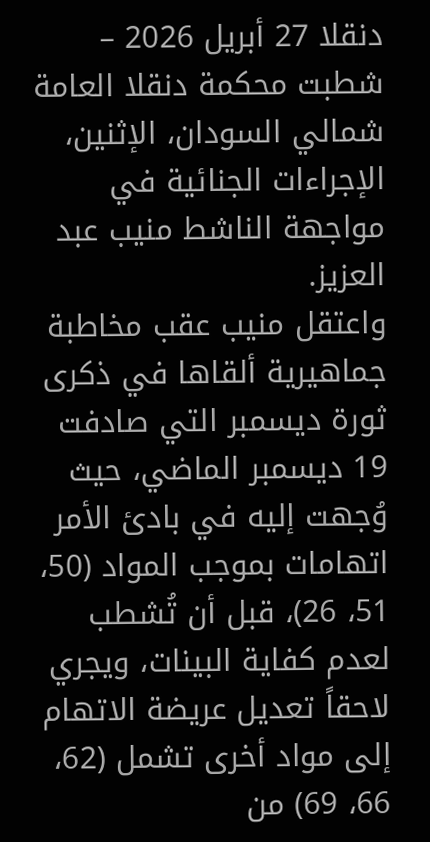دنقلا 27 أبريل 2026 – شطبت محكمة دنقلا العامة شمالي السودان، الإثنين، الإجراءات الجنائية في مواجهة الناشط منيب عبد العزيز.
واعتقل منيب عقب مخاطبة جماهيرية ألقاها في ذكرى ثورة ديسمبر التي صادفت 19 ديسمبر الماضي، حيث وُجهت إليه في بادئ الأمر اتهامات بموجب المواد (50، 51، 26)، قبل أن تُشطب لعدم كفاية البينات، ويجري لاحقاً تعديل عريضة الاتهام إلى مواد أخرى تشمل (62، 66، 69) من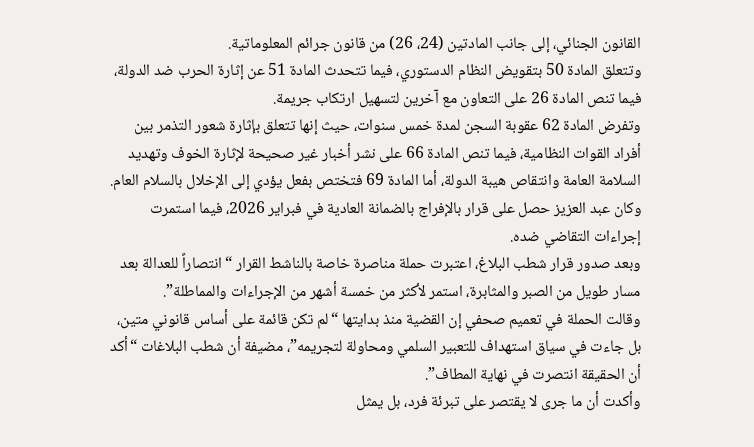القانون الجنائي، إلى جانب المادتين (24، 26) من قانون جرائم المعلوماتية.
وتتعلق المادة 50 بتقويض النظام الدستوري، فيما تتحدث المادة 51 عن إثارة الحرب ضد الدولة، فيما تنص المادة 26 على التعاون مع آخرين لتسهيل ارتكاب جريمة.
وتفرض المادة 62 عقوبة السجن لمدة خمس سنوات، حيث إنها تتعلق بإثارة شعور التذمر بين أفراد القوات النظامية، فيما تنص المادة 66 على نشر أخبار غير صحيحة لإثارة الخوف وتهديد السلامة العامة وانتقاص هيبة الدولة، أما المادة 69 فتختص بفعل يؤدي إلى الإخلال بالسلام العام.
وكان عبد العزيز حصل على قرار بالإفراج بالضمانة العادية في فبراير 2026، فيما استمرت إجراءات التقاضي ضده.
وبعد صدور قرار شطب البلاغ، اعتبرت حملة مناصرة خاصة بالناشط القرار “انتصاراً للعدالة بعد مسار طويل من الصبر والمثابرة، استمر لأكثر من خمسة أشهر من الإجراءات والمماطلة”.
وقالت الحملة في تعميم صحفي إن القضية منذ بدايتها “لم تكن قائمة على أساس قانوني متين، بل جاءت في سياق استهداف للتعبير السلمي ومحاولة لتجريمه”، مضيفة أن شطب البلاغات “أكد أن الحقيقة انتصرت في نهاية المطاف”.
وأكدت أن ما جرى لا يقتصر على تبرئة فرد، بل يمثل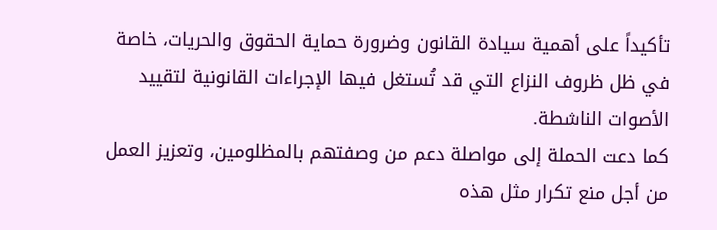تأكيداً على أهمية سيادة القانون وضرورة حماية الحقوق والحريات، خاصة في ظل ظروف النزاع التي قد تُستغل فيها الإجراءات القانونية لتقييد الأصوات الناشطة.
كما دعت الحملة إلى مواصلة دعم من وصفتهم بالمظلومين، وتعزيز العمل من أجل منع تكرار مثل هذه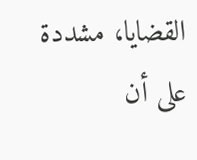القضايا، مشددة على أن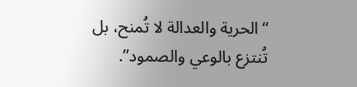“الحرية والعدالة لا تُمنح، بل تُنتزع بالوعي والصمود”.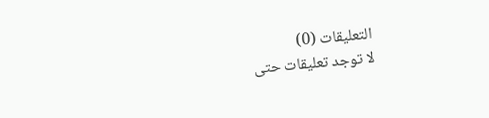التعليقات (0)
لا توجد تعليقات حتى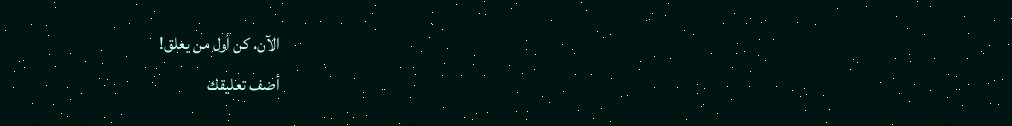الآن. كن أول من يعلق!
أضف تعليقك